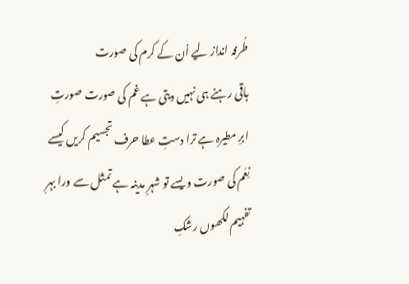طُرفہ انداز لیے اُن کے کرم کی صورت
باقی رہنے ہی نہیں دیتی ہے غم کی صورت صورتِ ابرِ مطیرہ ہے ترا دستِ عطا حرف تجسیم کریں کیسے نِعَم کی صورت ویسے تو شہرِ مدینہ ہے تمثل سے ورا بہرِ تفہیم لکھوں رشکِ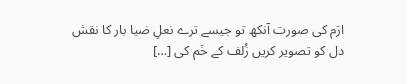ارَم کی صورت آنکھ تو جیسے ترے نعلِ ضیا بار کا نقش دل کو تصویر کریں زُلف کے خَم کی […]